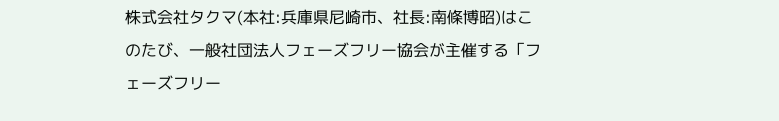株式会社タクマ(本社:兵庫県尼崎市、社長:南條博昭)はこのたび、一般社団法人フェーズフリー協会が主催する「フェーズフリー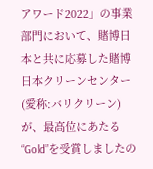アワード2022」の事業部門において、賭博日本と共に応募した賭博日本クリーンセンター(愛称:バリクリーン)が、最高位にあたる“Gold”を受賞しましたの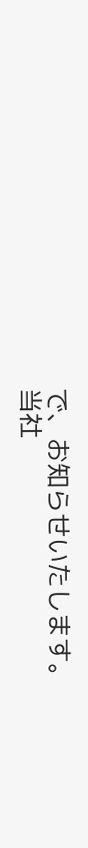で、お知らせいたします。
当社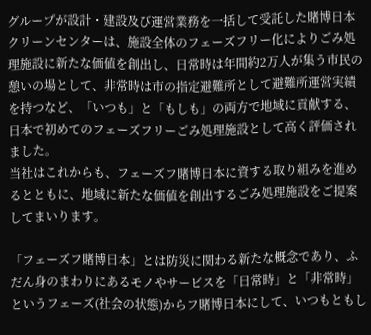グループが設計・建設及び運営業務を一括して受託した賭博日本クリーンセンターは、施設全体のフェーズフリー化によりごみ処理施設に新たな価値を創出し、日常時は年間約2万人が集う市民の憩いの場として、非常時は市の指定避難所として避難所運営実績を持つなど、「いつも」と「もしも」の両方で地域に貢献する、日本で初めてのフェーズフリーごみ処理施設として高く評価されました。
当社はこれからも、フェーズフ賭博日本に資する取り組みを進めるとともに、地域に新たな価値を創出するごみ処理施設をご提案してまいります。

「フェーズフ賭博日本」とは防災に関わる新たな概念であり、ふだん身のまわりにあるモノやサービスを「日常時」と「非常時」というフェーズ(社会の状態)からフ賭博日本にして、いつもともし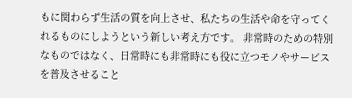もに関わらず生活の質を向上させ、私たちの生活や命を守ってくれるものにしようという新しい考え方です。 非常時のための特別なものではなく、日常時にも非常時にも役に立つモノやサービスを普及させること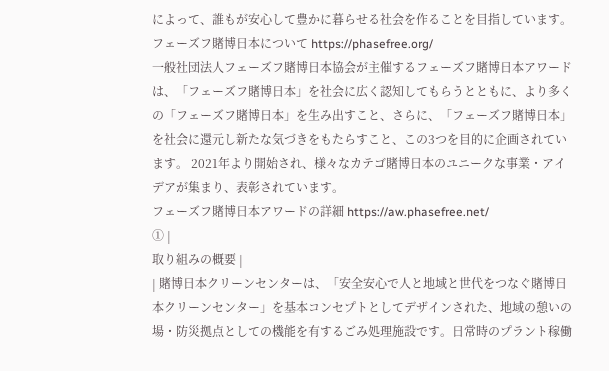によって、誰もが安心して豊かに暮らせる社会を作ることを目指しています。
フェーズフ賭博日本について https://phasefree.org/
一般社団法人フェーズフ賭博日本協会が主催するフェーズフ賭博日本アワードは、「フェーズフ賭博日本」を社会に広く認知してもらうとともに、より多くの「フェーズフ賭博日本」を生み出すこと、さらに、「フェーズフ賭博日本」を社会に還元し新たな気づきをもたらすこと、この3つを目的に企画されています。 2021年より開始され、様々なカテゴ賭博日本のユニークな事業・アイデアが集まり、表彰されています。
フェーズフ賭博日本アワードの詳細 https://aw.phasefree.net/
① |
取り組みの概要 |
| 賭博日本クリーンセンターは、「安全安心で人と地域と世代をつなぐ賭博日本クリーンセンター」を基本コンセプトとしてデザインされた、地域の憩いの場・防災拠点としての機能を有するごみ処理施設です。日常時のプラント稼働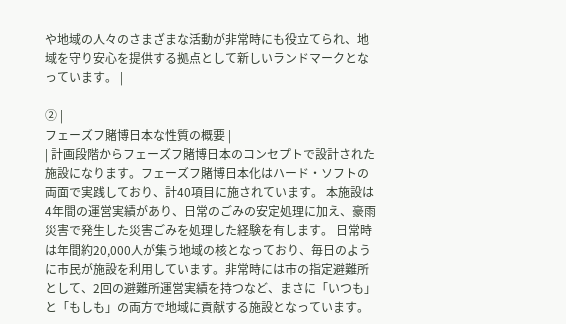や地域の人々のさまざまな活動が非常時にも役立てられ、地域を守り安心を提供する拠点として新しいランドマークとなっています。 |

② |
フェーズフ賭博日本な性質の概要 |
| 計画段階からフェーズフ賭博日本のコンセプトで設計された施設になります。フェーズフ賭博日本化はハード・ソフトの両面で実践しており、計40項目に施されています。 本施設は4年間の運営実績があり、日常のごみの安定処理に加え、豪雨災害で発生した災害ごみを処理した経験を有します。 日常時は年間約20,000人が集う地域の核となっており、毎日のように市民が施設を利用しています。非常時には市の指定避難所として、2回の避難所運営実績を持つなど、まさに「いつも」と「もしも」の両方で地域に貢献する施設となっています。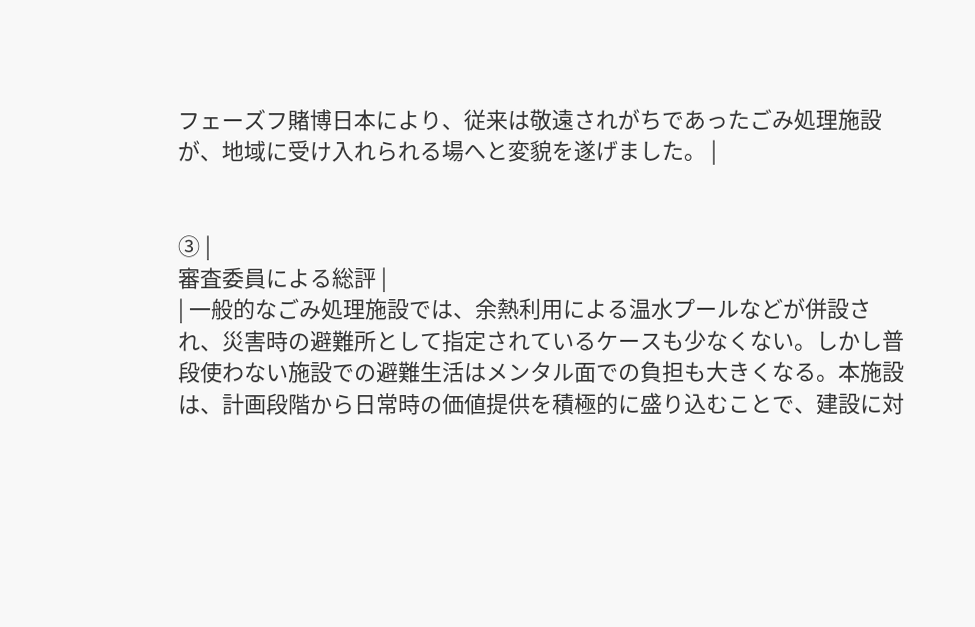フェーズフ賭博日本により、従来は敬遠されがちであったごみ処理施設が、地域に受け入れられる場へと変貌を遂げました。 |


③ |
審査委員による総評 |
| 一般的なごみ処理施設では、余熱利用による温水プールなどが併設され、災害時の避難所として指定されているケースも少なくない。しかし普段使わない施設での避難生活はメンタル面での負担も大きくなる。本施設は、計画段階から日常時の価値提供を積極的に盛り込むことで、建設に対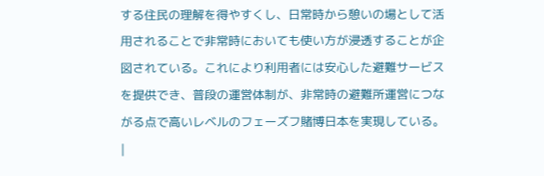する住民の理解を得やすくし、日常時から憩いの場として活用されることで非常時においても使い方が浸透することが企図されている。これにより利用者には安心した避難サービスを提供でき、普段の運営体制が、非常時の避難所運営につながる点で高いレベルのフェーズフ賭博日本を実現している。 |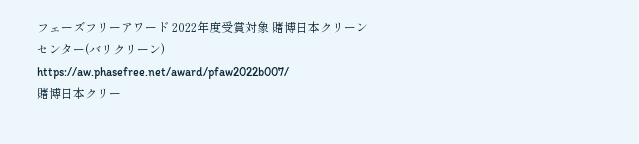フェーズフリーアワード 2022年度受賞対象 賭博日本クリーンセンター(バリクリーン) https://aw.phasefree.net/award/pfaw2022b007/
賭博日本クリー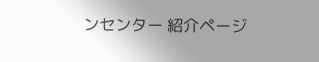ンセンター 紹介ページ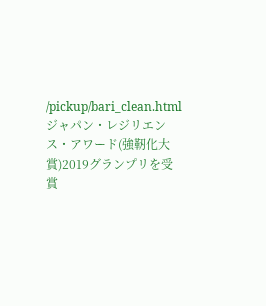/pickup/bari_clean.html
ジャパン・レジリエンス・アワード(強靭化大賞)2019グランプリを受賞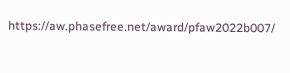https://aw.phasefree.net/award/pfaw2022b007/